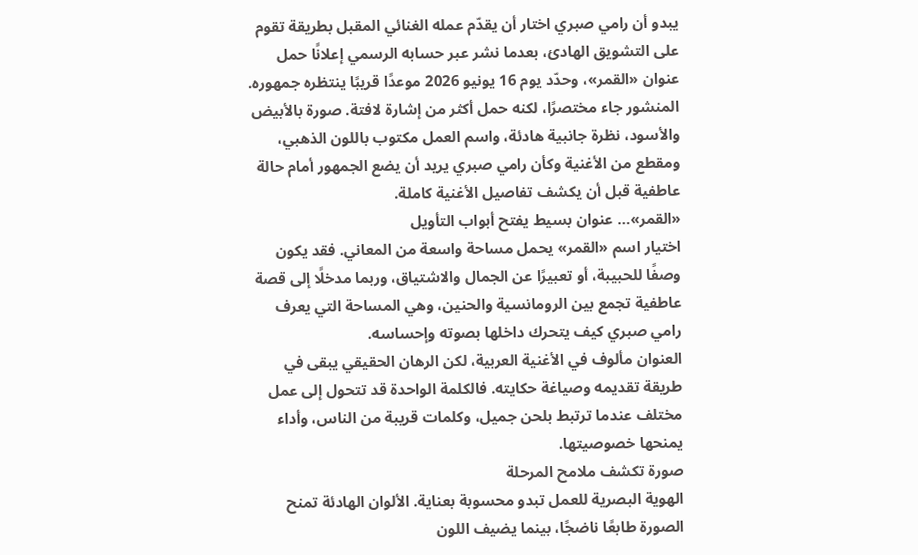يبدو أن رامي صبري اختار أن يقدّم عمله الغنائي المقبل بطريقة تقوم على التشويق الهادئ، بعدما نشر عبر حسابه الرسمي إعلانًا حمل عنوان «القمر»، وحدّد يوم 16 يونيو 2026 موعدًا قريبًا ينتظره جمهوره.
المنشور جاء مختصرًا، لكنه حمل أكثر من إشارة لافتة. صورة بالأبيض والأسود، نظرة جانبية هادئة، واسم العمل مكتوب باللون الذهبي، ومقطع من الأغنية وكأن رامي صبري يريد أن يضع الجمهور أمام حالة عاطفية قبل أن يكشف تفاصيل الأغنية كاملة.
«القمر»… عنوان بسيط يفتح أبواب التأويل
اختيار اسم «القمر» يحمل مساحة واسعة من المعاني. فقد يكون وصفًا للحبيبة، أو تعبيرًا عن الجمال والاشتياق، وربما مدخلًا إلى قصة عاطفية تجمع بين الرومانسية والحنين، وهي المساحة التي يعرف رامي صبري كيف يتحرك داخلها بصوته وإحساسه.
العنوان مألوف في الأغنية العربية، لكن الرهان الحقيقي يبقى في طريقة تقديمه وصياغة حكايته. فالكلمة الواحدة قد تتحول إلى عمل مختلف عندما ترتبط بلحن جميل، وكلمات قريبة من الناس، وأداء يمنحها خصوصيتها.
صورة تكشف ملامح المرحلة
الهوية البصرية للعمل تبدو محسوبة بعناية. الألوان الهادئة تمنح الصورة طابعًا ناضجًا، بينما يضيف اللون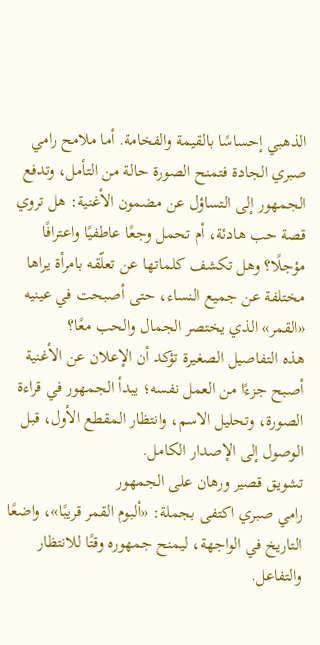الذهبي إحساسًا بالقيمة والفخامة. أما ملامح رامي صبري الجادة فتمنح الصورة حالة من التأمل، وتدفع الجمهور إلى التساؤل عن مضمون الأغنية: هل تروي قصة حب هادئة، أم تحمل وجعًا عاطفيًا واعترافًا مؤجلًا؟ وهل تكشف كلماتها عن تعلّقه بامرأة يراها مختلفة عن جميع النساء، حتى أصبحت في عينيه «القمر» الذي يختصر الجمال والحب معًا؟
هذه التفاصيل الصغيرة تؤكد أن الإعلان عن الأغنية أصبح جزءًا من العمل نفسه؛ يبدأ الجمهور في قراءة الصورة، وتحليل الاسم، وانتظار المقطع الأول، قبل الوصول إلى الإصدار الكامل.
تشويق قصير ورهان على الجمهور
رامي صبري اكتفى بجملة: «ألبوم القمر قريبًا»، واضعًا التاريخ في الواجهة، ليمنح جمهوره وقتًا للانتظار والتفاعل.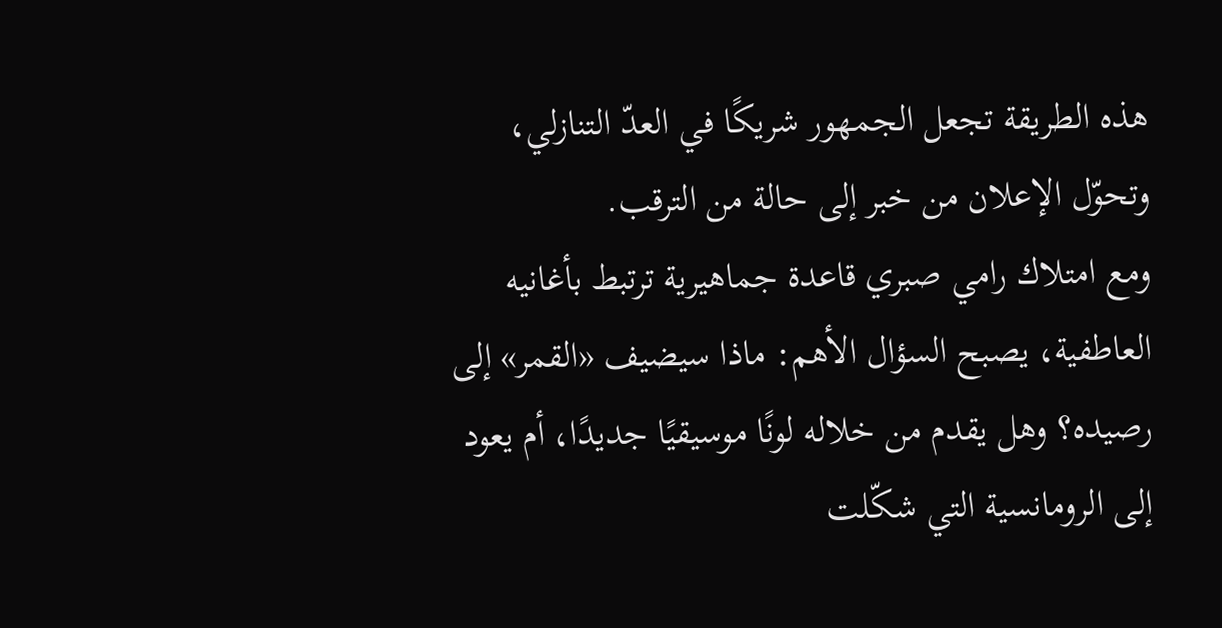هذه الطريقة تجعل الجمهور شريكًا في العدّ التنازلي، وتحوّل الإعلان من خبر إلى حالة من الترقب.
ومع امتلاك رامي صبري قاعدة جماهيرية ترتبط بأغانيه العاطفية، يصبح السؤال الأهم: ماذا سيضيف «القمر» إلى رصيده؟ وهل يقدم من خلاله لونًا موسيقيًا جديدًا، أم يعود إلى الرومانسية التي شكّلت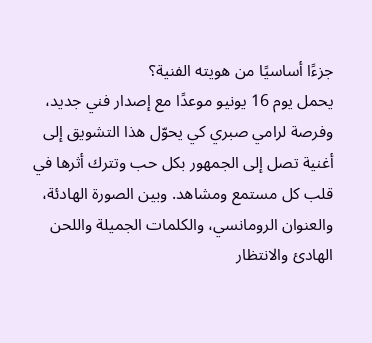جزءًا أساسيًا من هويته الفنية؟
يحمل يوم 16 يونيو موعدًا مع إصدار فني جديد، وفرصة لرامي صبري كي يحوّل هذا التشويق إلى أغنية تصل إلى الجمهور بكل حب وتترك أثرها في قلب كل مستمع ومشاهد. وبين الصورة الهادئة، والعنوان الرومانسي، والكلمات الجميلة واللحن الهادئ والانتظار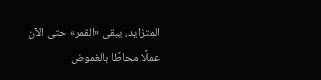المتزايد، يبقى «القمر» حتى الآن عملًا محاطًا بالغموض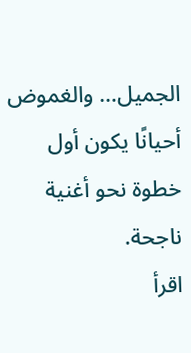الجميل… والغموض أحيانًا يكون أول خطوة نحو أغنية ناجحة.
اقرأ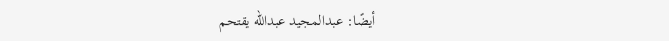أيضًا: عبدالمجيد عبدالله يقتحم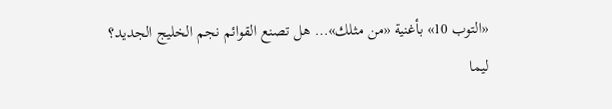«التوب 10» بأغنية «من مثلك»… هل تصنع القوائم نجم الخليج الجديد؟
ليما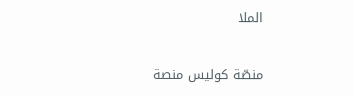الملا

منصّة كوليس منصة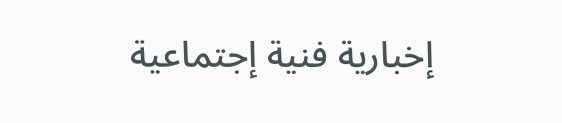إخبارية فنية إجتماعية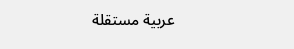عربية مستقلة